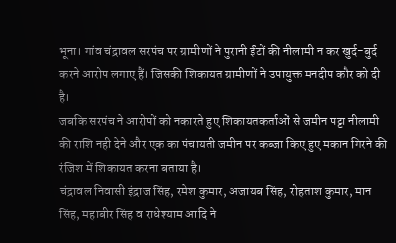भूना। गांव चंद्रावल सरपंच पर ग्रामीणों ने पुरानी ईंटों की नीलामी न कर खुर्द-बुर्द करने आरोप लगाए हैं। जिसकी शिकायत ग्रामीणों ने उपायुक्त मनदीप कौर को दी है।
जबकि सरपंच ने आरोपों को नकारते हुए शिकायतकर्ताओं से जमीन पट्टा नीलामी की राशि नही देने और एक का पंचायती जमीन पर कब्जा किए हुए मकान गिरने की रंजिश में शिकायत करना बताया है।
चंद्रावल निवासी इंद्राज सिंह, रमेश कुमार, अजायब सिंह, रोहताश कुमार, मान सिंह, महाबीर सिंह व राधेश्याम आदि ने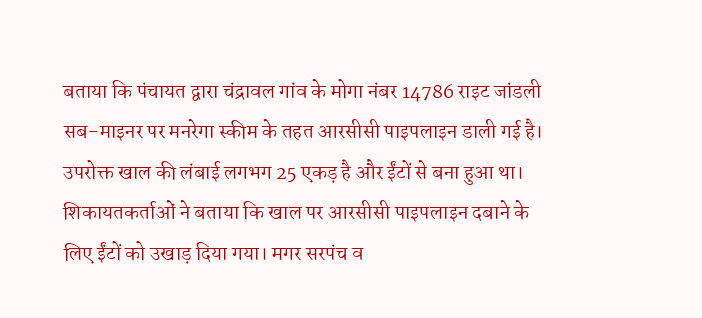बताया कि पंचायत द्वारा चंद्रावल गांव के मोगा नंबर 14786 राइट जांडली सब-माइनर पर मनरेगा स्कीम के तहत आरसीसी पाइपलाइन डाली गई है। उपरोक्त खाल की लंबाई लगभग 25 एकड़ है और ईंटों से बना हुआ था।
शिकायतकर्ताओं ने बताया कि खाल पर आरसीसी पाइपलाइन दबाने के लिए ईंटों को उखाड़ दिया गया। मगर सरपंच व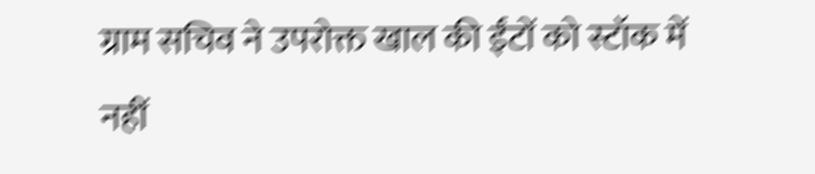ग्राम सचिव ने उपरोक्त खाल की ईंटों को स्टॉक में नहीं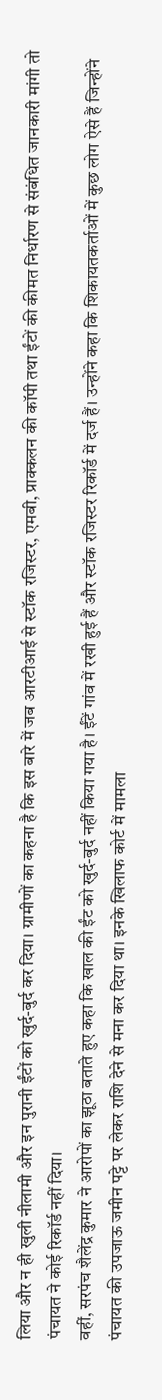लिया और न ही खुली नीलामी और इन पुरानी ईंटों को खुर्द-बुर्द कर दिया। ग्रामीणों का कहना है कि इस बारे में जब आरटीआई से स्टॉक रजिस्टर, एमबी, प्राक्कलन की कॉपी तथा ईंटों की कीमत निर्धारण से संबंधित जानकारी मांगी तो पंचायत ने कोई रिकॉर्ड नहीं दिया।
वहीं, सरपंच शैलेंद्र कुमार ने आरोपों का झूठा बताते हुए कहा कि खाल की ईंट को खुर्द-बुर्द नहीं किया गया है। ईंटें गांव में रखी हुई हैं और स्टॉक रजिस्टर रिकॉर्ड में दर्ज हैं। उन्होंने कहा कि शिकायतकर्ताओं में कुछ लोग ऐसे हैं जिन्होंने पंचायत की उपजाऊ जमीन पट्टे पर लेकर राशि देने से मना कर दिया था। इनके खिलाफ कोर्ट में मामला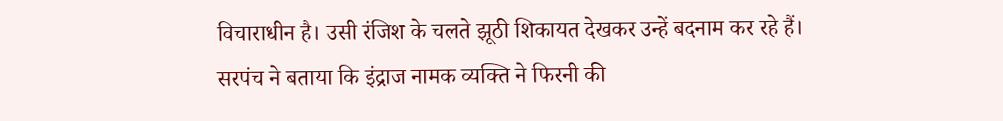विचाराधीन है। उसी रंजिश के चलते झूठी शिकायत देखकर उन्हें बदनाम कर रहे हैं।
सरपंच ने बताया कि इंद्राज नामक व्यक्ति ने फिरनी की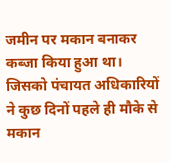जमीन पर मकान बनाकर कब्जा किया हुआ था। जिसको पंचायत अधिकारियों ने कुछ दिनों पहले ही मौके से मकान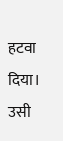हटवा दिया। उसी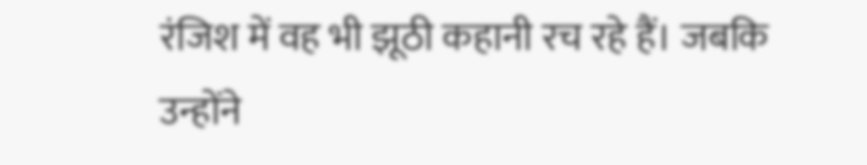रंजिश में वह भी झूठी कहानी रच रहे हैं। जबकि उन्होंने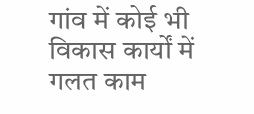गांव में कोई भी विकास कार्यों में गलत काम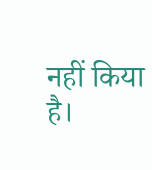नहीं किया है।